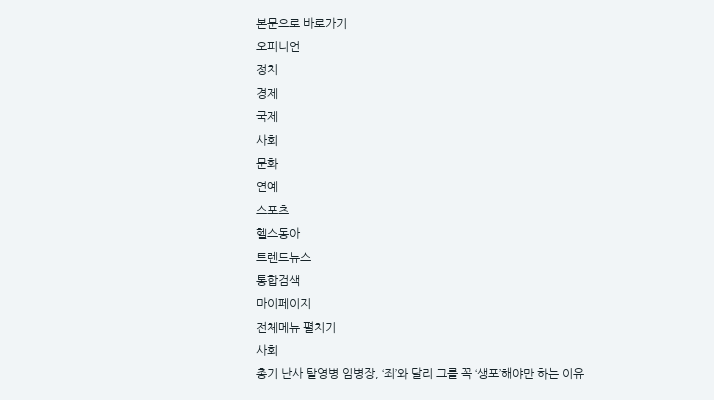본문으로 바로가기
오피니언
정치
경제
국제
사회
문화
연예
스포츠
헬스동아
트렌드뉴스
통합검색
마이페이지
전체메뉴 펼치기
사회
총기 난사 탈영병 임병장, ‘죄’와 달리 그를 꼭 ‘생포’해야만 하는 이유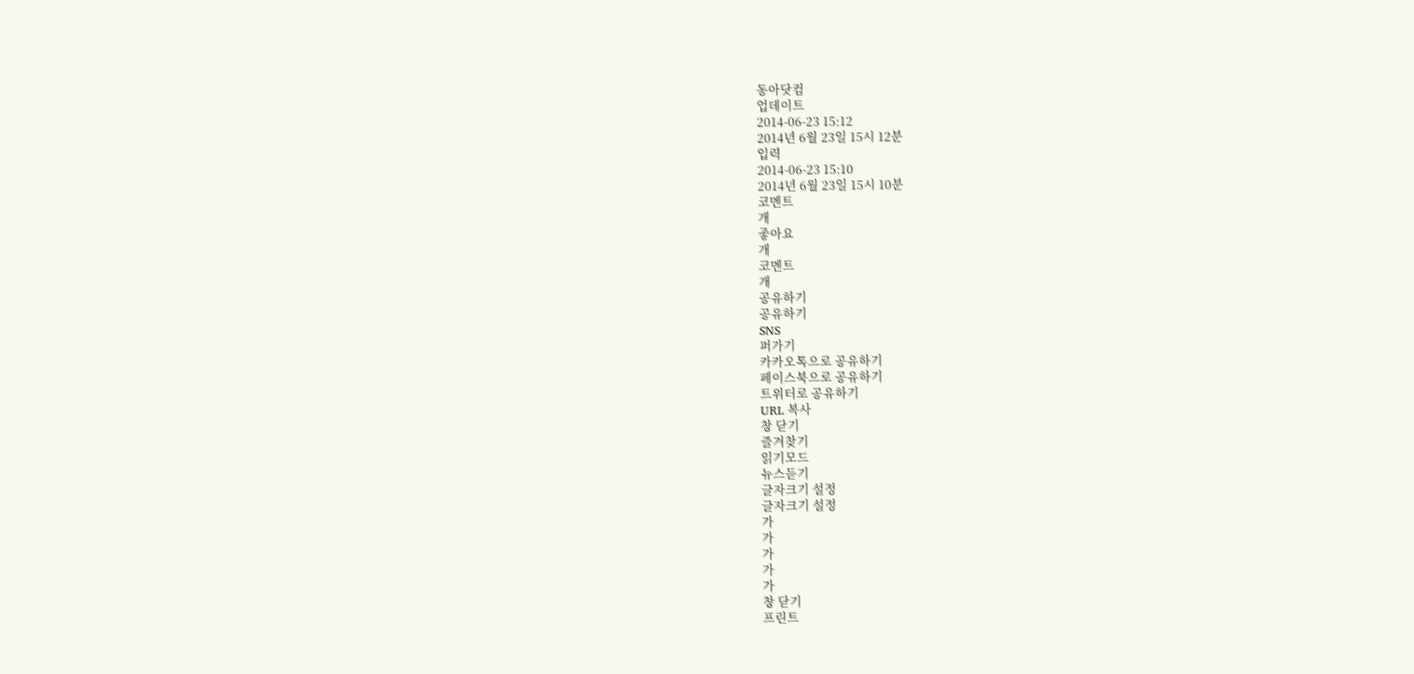동아닷컴
업데이트
2014-06-23 15:12
2014년 6월 23일 15시 12분
입력
2014-06-23 15:10
2014년 6월 23일 15시 10분
코멘트
개
좋아요
개
코멘트
개
공유하기
공유하기
SNS
퍼가기
카카오톡으로 공유하기
페이스북으로 공유하기
트위터로 공유하기
URL 복사
창 닫기
즐겨찾기
읽기모드
뉴스듣기
글자크기 설정
글자크기 설정
가
가
가
가
가
창 닫기
프린트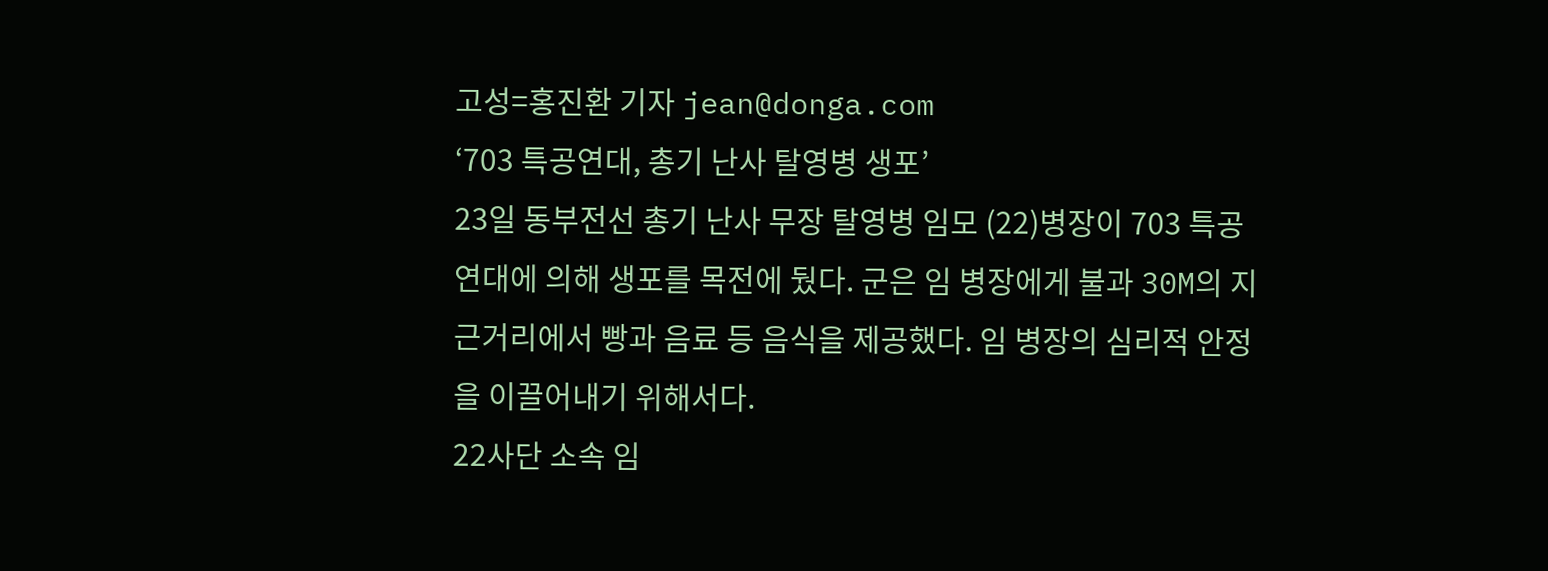고성=홍진환 기자 jean@donga.com
‘703 특공연대, 총기 난사 탈영병 생포’
23일 동부전선 총기 난사 무장 탈영병 임모 (22)병장이 703 특공연대에 의해 생포를 목전에 뒀다. 군은 임 병장에게 불과 30M의 지근거리에서 빵과 음료 등 음식을 제공했다. 임 병장의 심리적 안정을 이끌어내기 위해서다.
22사단 소속 임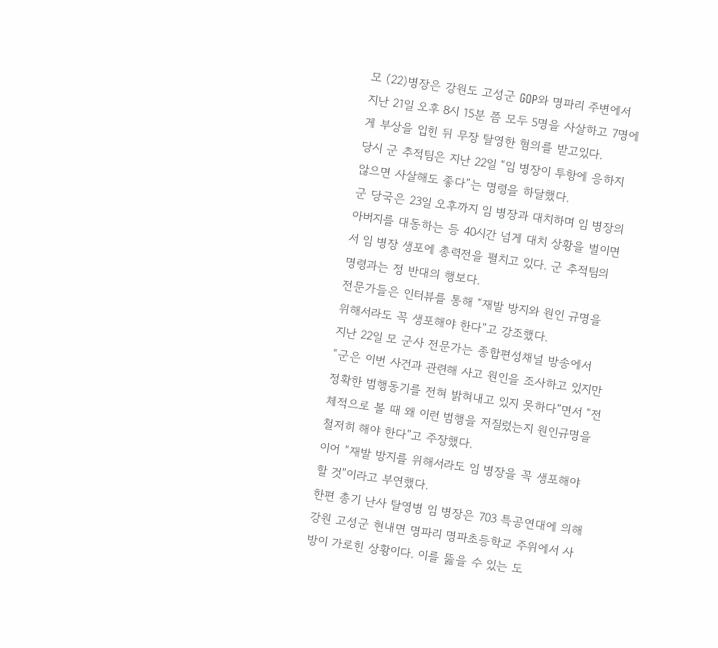모 (22)병장은 강원도 고성군 GOP와 명파리 주변에서 지난 21일 오후 8시 15분 쯤 모두 5명을 사살하고 7명에게 부상을 입힌 뒤 무장 탈영한 혐의를 받고있다.
당시 군 추적팀은 지난 22일 “임 병장이 투항에 응하지 않으면 사살해도 좋다”는 명령을 하달했다.
군 당국은 23일 오후까지 임 병장과 대치하며 임 병장의 아버지를 대동하는 등 40시간 넘게 대치 상황을 벌이면서 임 병장 생포에 총력전을 펼치고 있다. 군 추적팀의 명령과는 정 반대의 행보다.
전문가들은 인터뷰를 통해 “재발 방지와 원인 규명을 위해서라도 꼭 생포해야 한다”고 강조했다.
지난 22일 모 군사 전문가는 종합편성채널 방송에서 “군은 이번 사건과 관련해 사고 원인을 조사하고 있지만 정확한 범행동기를 전혀 밝혀내고 있지 못하다”면서 “전체적으로 볼 때 왜 이런 범행을 저질렀는지 원인규명을 철저히 해야 한다”고 주장했다.
이어 “재발 방지를 위해서라도 임 병장을 꼭 생포해야 할 것”이라고 부연했다.
한편 총기 난사 탈영병 임 병장은 703 특공연대에 의해 강원 고성군 현내면 명파리 명파초등학교 주위에서 사방이 가로힌 상황이다. 이를 뚫을 수 있는 도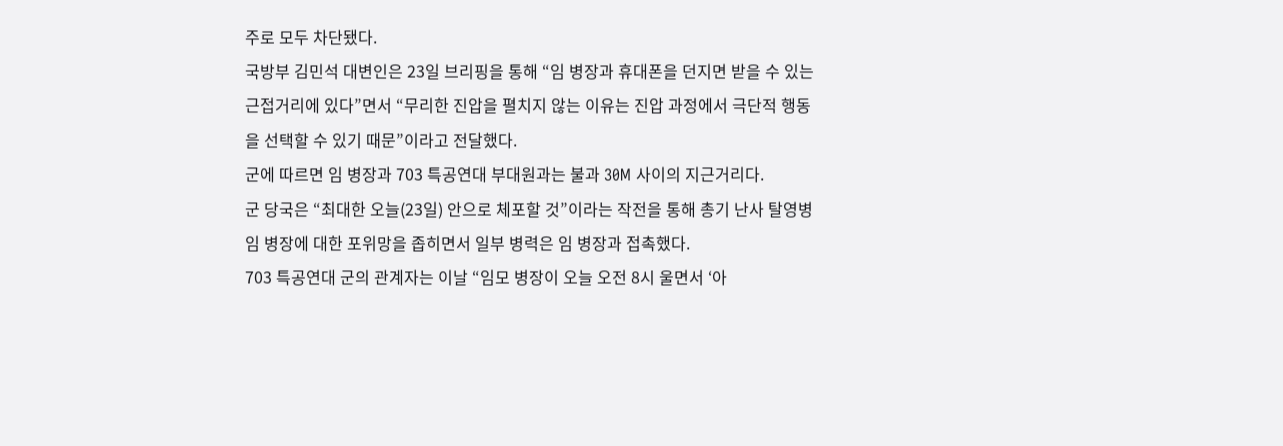주로 모두 차단됐다.
국방부 김민석 대변인은 23일 브리핑을 통해 “임 병장과 휴대폰을 던지면 받을 수 있는 근접거리에 있다”면서 “무리한 진압을 펼치지 않는 이유는 진압 과정에서 극단적 행동을 선택할 수 있기 때문”이라고 전달했다.
군에 따르면 임 병장과 703 특공연대 부대원과는 불과 30M 사이의 지근거리다.
군 당국은 “최대한 오늘(23일) 안으로 체포할 것”이라는 작전을 통해 총기 난사 탈영병 임 병장에 대한 포위망을 좁히면서 일부 병력은 임 병장과 접촉했다.
703 특공연대 군의 관계자는 이날 “임모 병장이 오늘 오전 8시 울면서 ‘아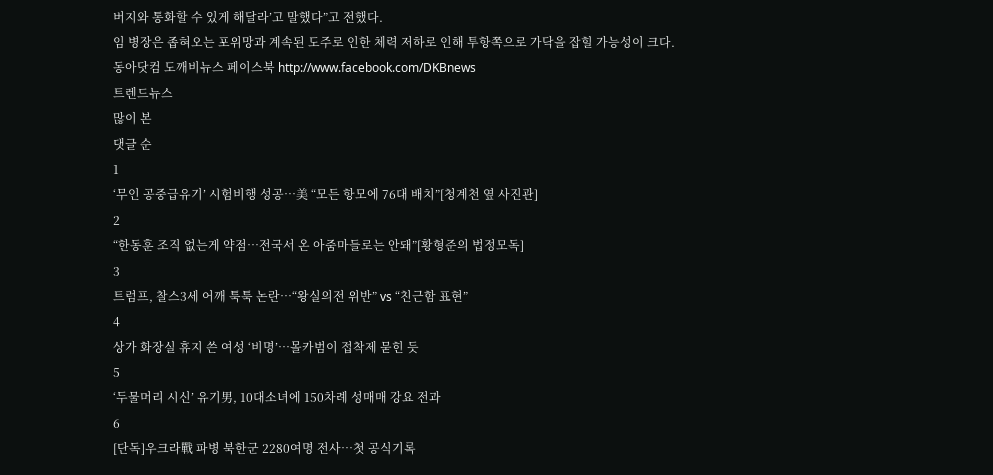버지와 통화할 수 있게 해달라’고 말했다”고 전했다.
임 병장은 좁혀오는 포위망과 계속된 도주로 인한 체력 저하로 인해 투항쪽으로 가닥을 잡힐 가능성이 크다.
동아닷컴 도깨비뉴스 페이스북 http://www.facebook.com/DKBnews
트렌드뉴스
많이 본
댓글 순
1
‘무인 공중급유기’ 시험비행 성공…美 “모든 항모에 76대 배치”[청계천 옆 사진관]
2
“한동훈 조직 없는게 약점…전국서 온 아줌마들로는 안돼”[황형준의 법정모독]
3
트럼프, 찰스3세 어깨 툭툭 논란…“왕실의전 위반” vs “친근함 표현”
4
상가 화장실 휴지 쓴 여성 ‘비명’…몰카범이 접착제 묻힌 듯
5
‘두물머리 시신’ 유기男, 10대소녀에 150차례 성매매 강요 전과
6
[단독]우크라戰 파병 북한군 2280여명 전사…첫 공식기록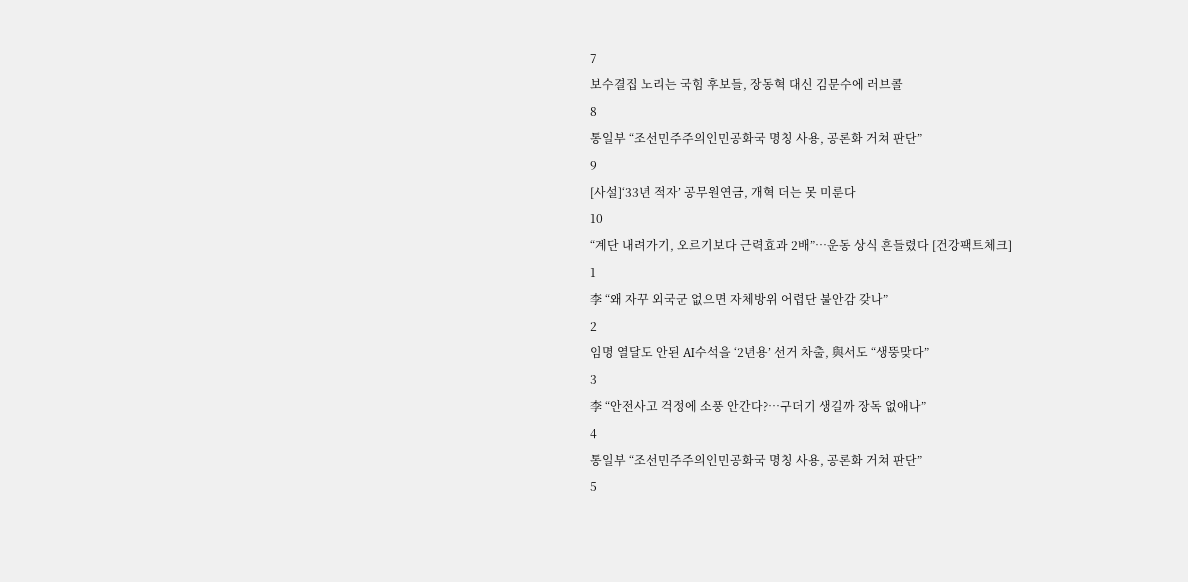7
보수결집 노리는 국힘 후보들, 장동혁 대신 김문수에 러브콜
8
통일부 “조선민주주의인민공화국 명칭 사용, 공론화 거쳐 판단”
9
[사설]‘33년 적자’ 공무원연금, 개혁 더는 못 미룬다
10
“계단 내려가기, 오르기보다 근력효과 2배”…운동 상식 흔들렸다 [건강팩트체크]
1
李 “왜 자꾸 외국군 없으면 자체방위 어렵단 불안감 갖나”
2
임명 열달도 안된 AI수석을 ‘2년용’ 선거 차출, 與서도 “생뚱맞다”
3
李 “안전사고 걱정에 소풍 안간다?…구더기 생길까 장독 없애나”
4
통일부 “조선민주주의인민공화국 명칭 사용, 공론화 거쳐 판단”
5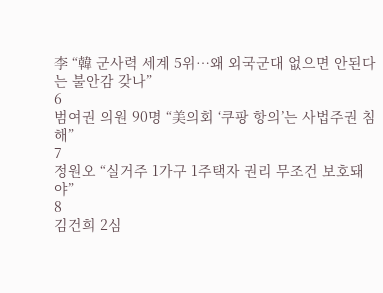李 “韓 군사력 세계 5위…왜 외국군대 없으면 안된다는 불안감 갖나”
6
범여권 의원 90명 “美의회 ‘쿠팡 항의’는 사법주권 침해”
7
정원오 “실거주 1가구 1주택자 권리 무조건 보호돼야”
8
김건희 2심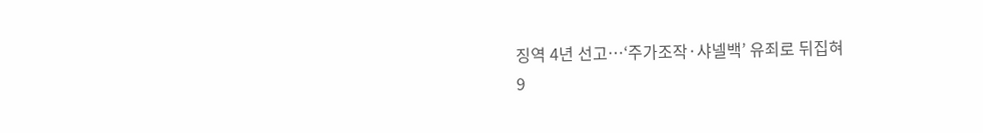징역 4년 선고…‘주가조작·샤넬백’ 유죄로 뒤집혀
9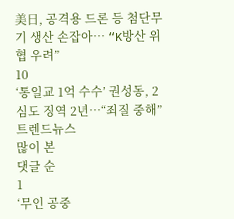美日, 공격용 드론 등 첨단무기 생산 손잡아… “K방산 위협 우려”
10
‘통일교 1억 수수’ 권성동, 2심도 징역 2년…“죄질 중해”
트렌드뉴스
많이 본
댓글 순
1
‘무인 공중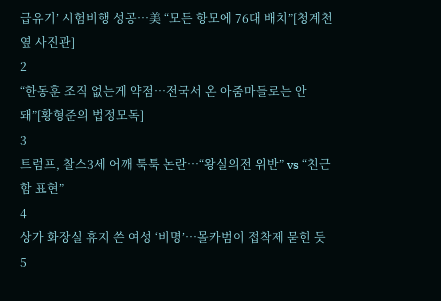급유기’ 시험비행 성공…美 “모든 항모에 76대 배치”[청계천 옆 사진관]
2
“한동훈 조직 없는게 약점…전국서 온 아줌마들로는 안돼”[황형준의 법정모독]
3
트럼프, 찰스3세 어깨 툭툭 논란…“왕실의전 위반” vs “친근함 표현”
4
상가 화장실 휴지 쓴 여성 ‘비명’…몰카범이 접착제 묻힌 듯
5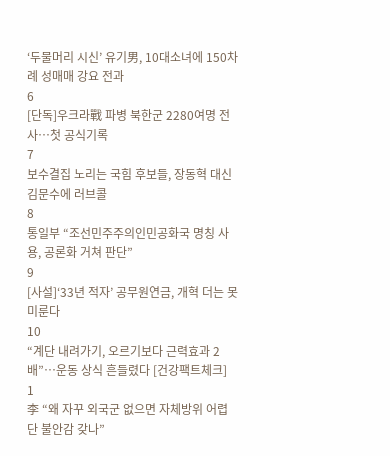‘두물머리 시신’ 유기男, 10대소녀에 150차례 성매매 강요 전과
6
[단독]우크라戰 파병 북한군 2280여명 전사…첫 공식기록
7
보수결집 노리는 국힘 후보들, 장동혁 대신 김문수에 러브콜
8
통일부 “조선민주주의인민공화국 명칭 사용, 공론화 거쳐 판단”
9
[사설]‘33년 적자’ 공무원연금, 개혁 더는 못 미룬다
10
“계단 내려가기, 오르기보다 근력효과 2배”…운동 상식 흔들렸다 [건강팩트체크]
1
李 “왜 자꾸 외국군 없으면 자체방위 어렵단 불안감 갖나”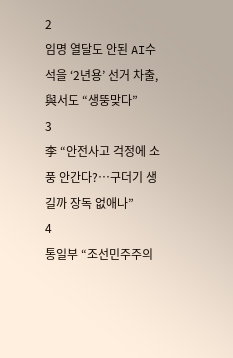2
임명 열달도 안된 AI수석을 ‘2년용’ 선거 차출, 與서도 “생뚱맞다”
3
李 “안전사고 걱정에 소풍 안간다?…구더기 생길까 장독 없애나”
4
통일부 “조선민주주의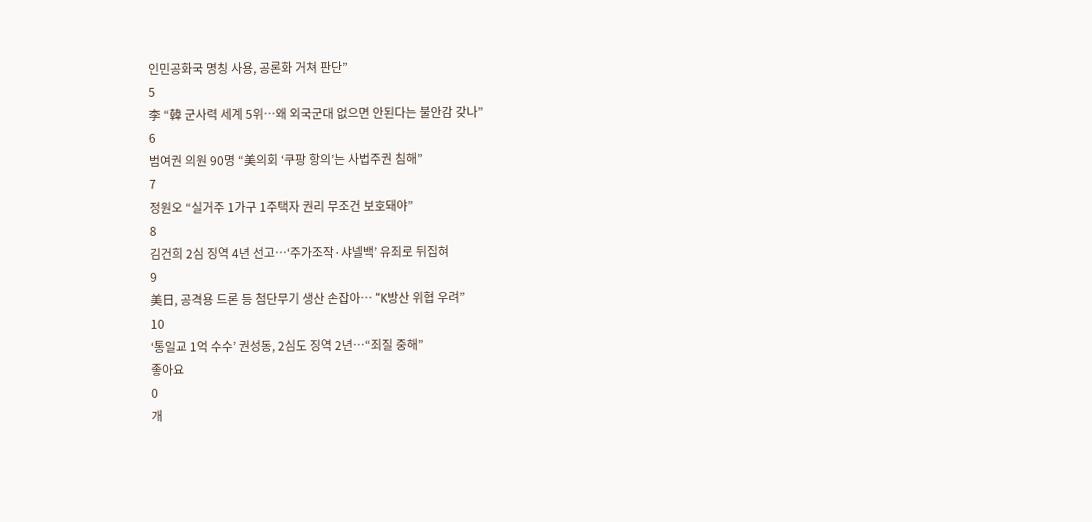인민공화국 명칭 사용, 공론화 거쳐 판단”
5
李 “韓 군사력 세계 5위…왜 외국군대 없으면 안된다는 불안감 갖나”
6
범여권 의원 90명 “美의회 ‘쿠팡 항의’는 사법주권 침해”
7
정원오 “실거주 1가구 1주택자 권리 무조건 보호돼야”
8
김건희 2심 징역 4년 선고…‘주가조작·샤넬백’ 유죄로 뒤집혀
9
美日, 공격용 드론 등 첨단무기 생산 손잡아… “K방산 위협 우려”
10
‘통일교 1억 수수’ 권성동, 2심도 징역 2년…“죄질 중해”
좋아요
0
개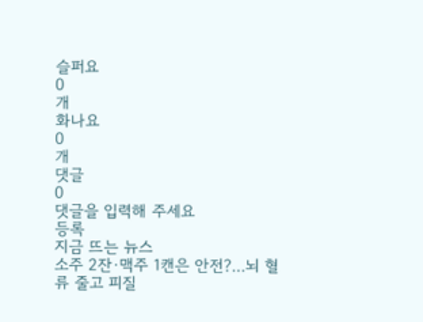슬퍼요
0
개
화나요
0
개
댓글
0
댓글을 입력해 주세요
등록
지금 뜨는 뉴스
소주 2잔·맥주 1캔은 안전?…뇌 혈류 줄고 피질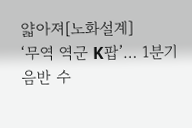얇아져[노화설계]
‘무역 역군 K팝’… 1분기 음반 수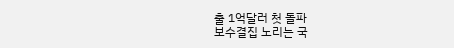출 1억달러 첫 돌파
보수결집 노리는 국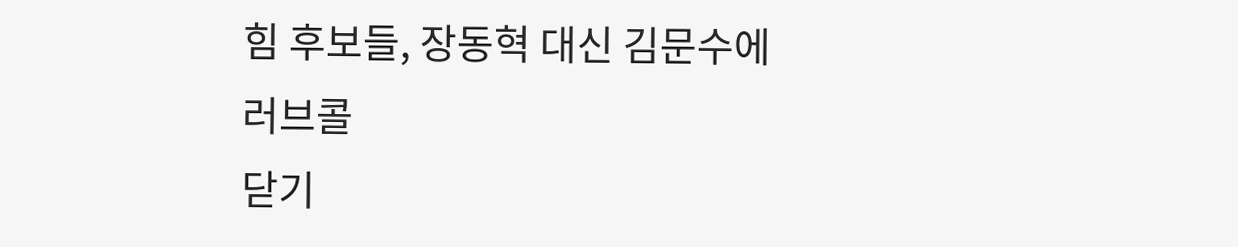힘 후보들, 장동혁 대신 김문수에 러브콜
닫기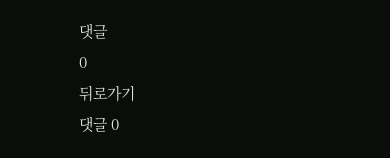댓글
0
뒤로가기
댓글 0